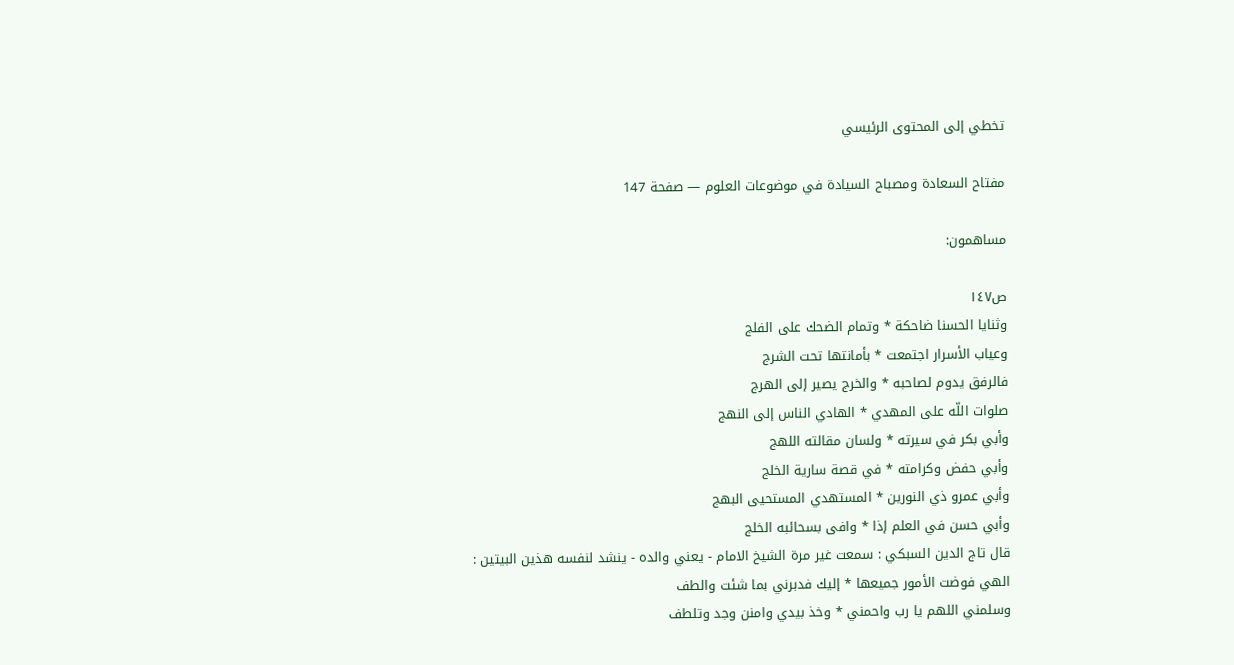تخطي إلى المحتوى الرئيسي

مفتاح السعادة ومصباح السيادة في موضوعات العلوم — صفحة 147

مساهمون:

ص١٤٧
وثنايا الحسنا ضاحكة * وتمام الضحك على الفلج
وعياب الأسرار اجتمعت * بأمانتها تحت الشرج
فالرفق يدوم لصاحبه * والخرج يصير إلى الهرج
صلوات اللّه على المهدي * الهادي الناس إلى النهج
وأبي بكر في سيرته * ولسان مقالته اللهج
وأبي حفض وكرامته * في قصة سارية الخلج
وأبي عمرو ذي النورين * المستهدي المستحيى البهج
وأبي حسن في العلم إذا * وافى بسحائبه الخلج
قال تاج الدين السبكي : سمعت غير مرة الشيخ الامام - يعني والده - ينشد لنفسه هذين البيتين :
الهي فوضت الأمور جميعها * إليك فدبرني بما شئت والطف
وسلمني اللهم يا رب واحمني * وخذ بيدي وامنن وجد وتلطف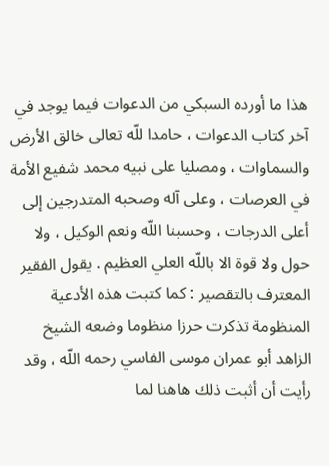هذا ما أورده السبكي من الدعوات فيما يوجد في آخر كتاب الدعوات ، حامدا للّه تعالى خالق الأرض والسماوات ، ومصليا على نبيه محمد شفيع الأمة في العرصات ، وعلى آله وصحبه المتدرجين إلى أعلى الدرجات ، وحسبنا اللّه ونعم الوكيل ، ولا حول ولا قوة الا باللّه العلي العظيم . يقول الفقير المعترف بالتقصير : كما كتبت هذه الأدعية المنظومة تذكرت حرزا منظوما وضعه الشيخ الزاهد أبو عمران موسى الفاسي رحمه اللّه ، وقد رأيت أن أثبت ذلك هاهنا لما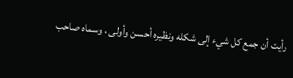رأيت أن جمع كل شيء إلى شكله ونظيره أحسن وأولى ، وسماه صاحب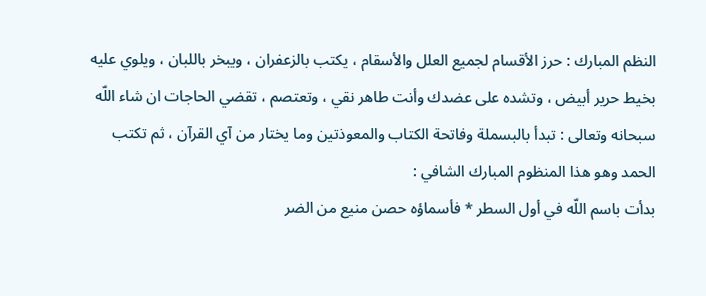النظم المبارك : حرز الأقسام لجميع العلل والأسقام ، يكتب بالزعفران ، ويبخر باللبان ، ويلوي عليه بخيط حرير أبيض ، وتشده على عضدك وأنت طاهر نقي ، وتعتصم ، تقضي الحاجات ان شاء اللّه سبحانه وتعالى : تبدأ بالبسملة وفاتحة الكتاب والمعوذتين وما يختار من آي القرآن ، ثم تكتب الحمد وهو هذا المنظوم المبارك الشافي :
بدأت باسم اللّه في أول السطر * فأسماؤه حصن منيع من الضر